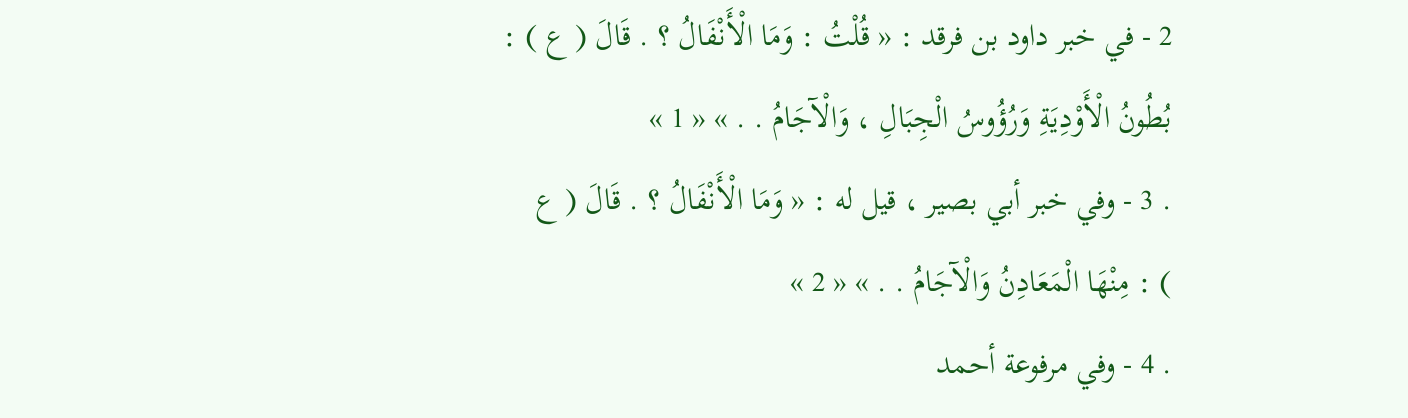2 - في خبر داود بن فرقد : « قُلْتُ : وَمَا الْأَنْفَالُ ؟ . قَالَ ( ع ) :
بُطُونُ الْأَوْدِيَةِ وَرُؤُوسُ الْجِبَالِ ، وَالْآجَامُ . . » « 1 »
. 3 - وفي خبر أبي بصير ، قيل له : « وَمَا الْأَنْفَالُ ؟ . قَالَ ( ع
) : مِنْهَا الْمَعَادِنُ وَالْآجَامُ . . » « 2 »
. 4 - وفي مرفوعة أحمد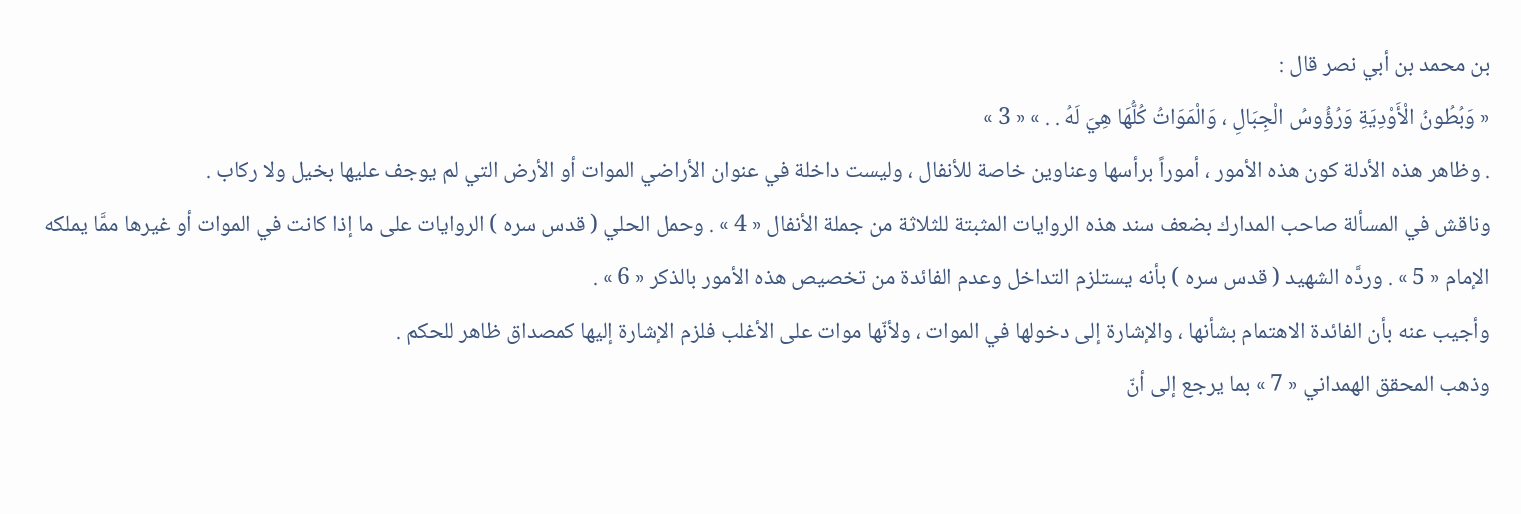بن محمد بن أبي نصر قال :
« وَبُطُونُ الْأَوْدِيَةِ وَرُؤُوسُ الْجِبَالِ ، وَالْمَوَاتُ كُلُّهَا هِيَ لَهُ . . » « 3 »
. وظاهر هذه الأدلة كون هذه الأمور ، أموراً برأسها وعناوين خاصة للأنفال ، وليست داخلة في عنوان الأراضي الموات أو الأرض التي لم يوجف عليها بخيل ولا ركاب .
وناقش في المسألة صاحب المدارك بضعف سند هذه الروايات المثبتة للثلاثة من جملة الأنفال « 4 » . وحمل الحلي ( قدس سره ) الروايات على ما إذا كانت في الموات أو غيرها ممَّا يملكه الإمام « 5 » . وردَّه الشهيد ( قدس سره ) بأنه يستلزم التداخل وعدم الفائدة من تخصيص هذه الأمور بالذكر « 6 » .
وأجيب عنه بأن الفائدة الاهتمام بشأنها ، والإشارة إلى دخولها في الموات ، ولأنّها موات على الأغلب فلزم الإشارة إليها كمصداق ظاهر للحكم .
وذهب المحقق الهمداني « 7 » بما يرجع إلى أنّ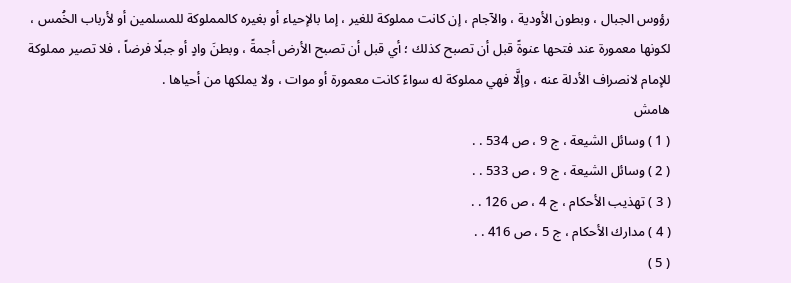رؤوس الجبال ، وبطون الأودية ، والآجام ، إن كانت مملوكة للغير ، إما بالإحياء أو بغيره كالمملوكة للمسلمين أو لأرباب الخُمس ، لكونها معمورة عند فتحها عنوةً قبل أن تصبح كذلك ؛ أي قبل أن تصبح الأرض أجمةً ، وبطنَ وادٍ أو جبلًا فرضاً ، فلا تصير مملوكة للإمام لانصراف الأدلة عنه ، وإلَّا فهي مملوكة له سواءً كانت معمورة أو موات ، ولا يملكها من أحياها .
هامش
( 1 ) وسائل الشيعة ، ج 9 ، ص 534 . .
( 2 ) وسائل الشيعة ، ج 9 ، ص 533 . .
( 3 ) تهذيب الأحكام ، ج 4 ، ص 126 . .
( 4 ) مدارك الأحكام ، ج 5 ، ص 416 . .
( 5 )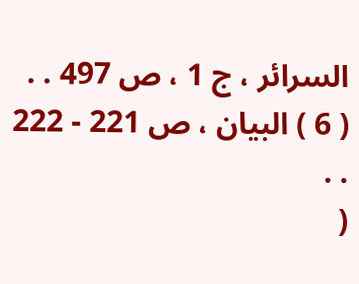السرائر ، ج 1 ، ص 497 . .
( 6 ) البيان ، ص 221 - 222 . .
(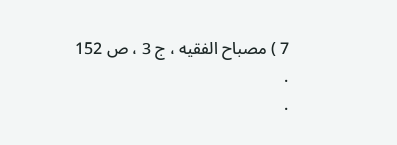7 ) مصباح الفقيه ، ج 3 ، ص 152 .
.